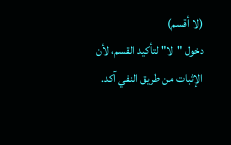(لا أقسم)
دخول "لا" لتأكيد القسم، لأن الإثبات من طريق النفي آكد.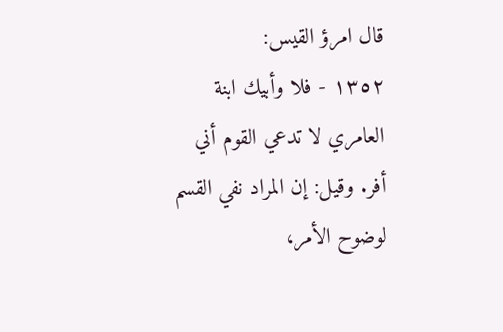قال امرؤ القيس:
١٣٥٢ - فلا وأبيك ابنة العامري لا تدعي القوم أني أفر. وقيل: إن المراد نفي القسم لوضوح الأمر،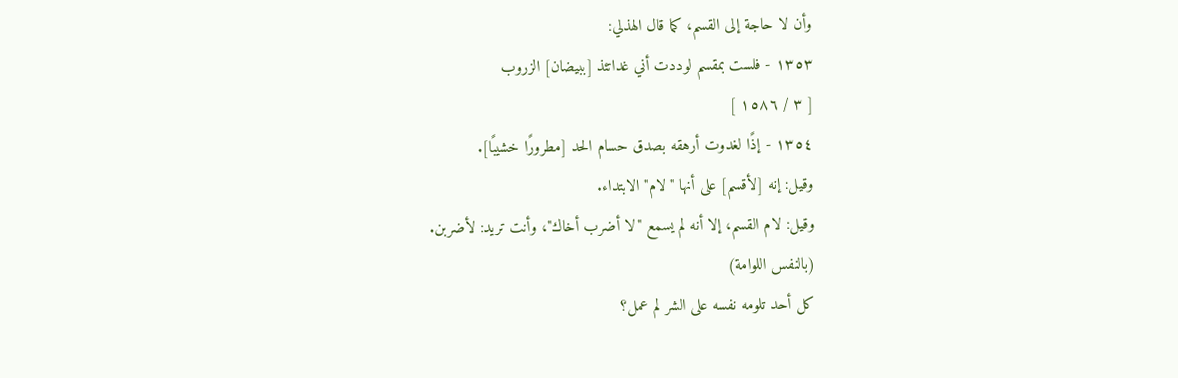وأن لا حاجة إلى القسم، كما قال الهذلي:
١٣٥٣ - فلست بمقسم لوددت أني غداتئذ [ببيضان] الزروب
[ ٣ / ١٥٨٦ ]
١٣٥٤ - إذًا لغدوت أرهقه بصدق حسام الحد [مطرورًا خشيبًا].
وقيل: إنه [لأقسم] على أنها "لام" الابتداء.
وقيل: لام القسم، إلا أنه لم يسمع "لا أضرب أخاك"، وأنت تريد: لأضربن.
(بالنفس اللوامة)
كل أحد تلومه نفسه على الشر لم عمل؟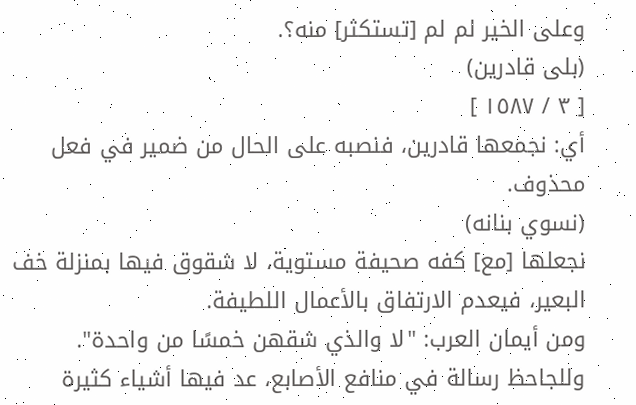وعلى الخير لم لم [تستكثر] منه؟.
(بلى قادرين)
[ ٣ / ١٥٨٧ ]
أي: نجمعها قادرين، فنصبه على الحال من ضمير في فعل محذوف.
(نسوي بنانه)
نجعلها [مع] كفه صحيفة مستوية، لا شقوق فيها بمنزلة خف البعير، فيعدم الارتفاق بالأعمال اللطيفة.
ومن أيمان العرب: "لا والذي شقهن خمسًا من واحدة". وللجاحظ رسالة في منافع الأصابع، عد فيها أشياء كثيرة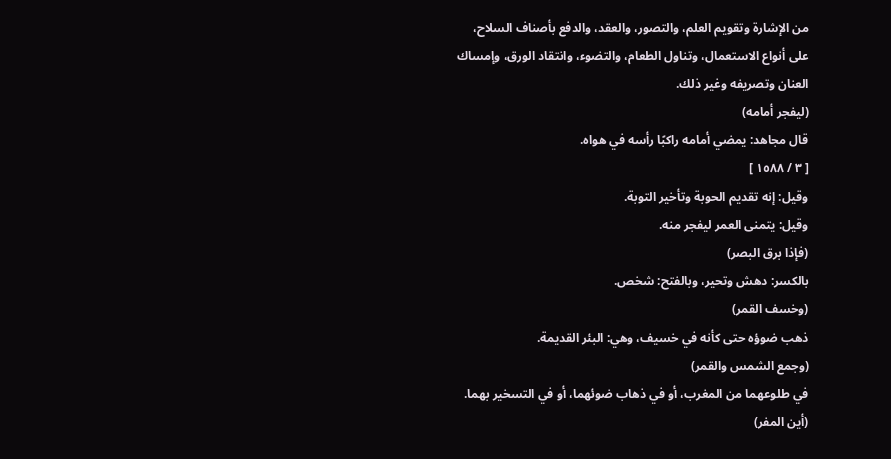من الإشارة وتقويم العلم، والتصور، والعقد، والدفع بأصناف السلاح، على أنواع الاستعمال، وتناول الطعام، والتضوء، وانتقاد الورق، وإمساك العنان وتصريفه وغير ذلك.
(ليفجر أمامه)
قال مجاهد: يمضي أمامه راكبًا رأسه في هواه.
[ ٣ / ١٥٨٨ ]
وقيل: إنه تقديم الحوبة وتأخير التوبة.
وقيل: يتمنى العمر ليفجر منه.
(فإذا برق البصر)
بالكسر: دهش وتحير، وبالفتح: شخص.
(وخسف القمر)
ذهب ضوؤه حتى كأنه في خسيف، وهي: البئر القديمة.
(وجمع الشمس والقمر)
في طلوعهما من المغرب، أو في ذهاب ضوئهما، أو في التسخير بهما.
(أين المفر)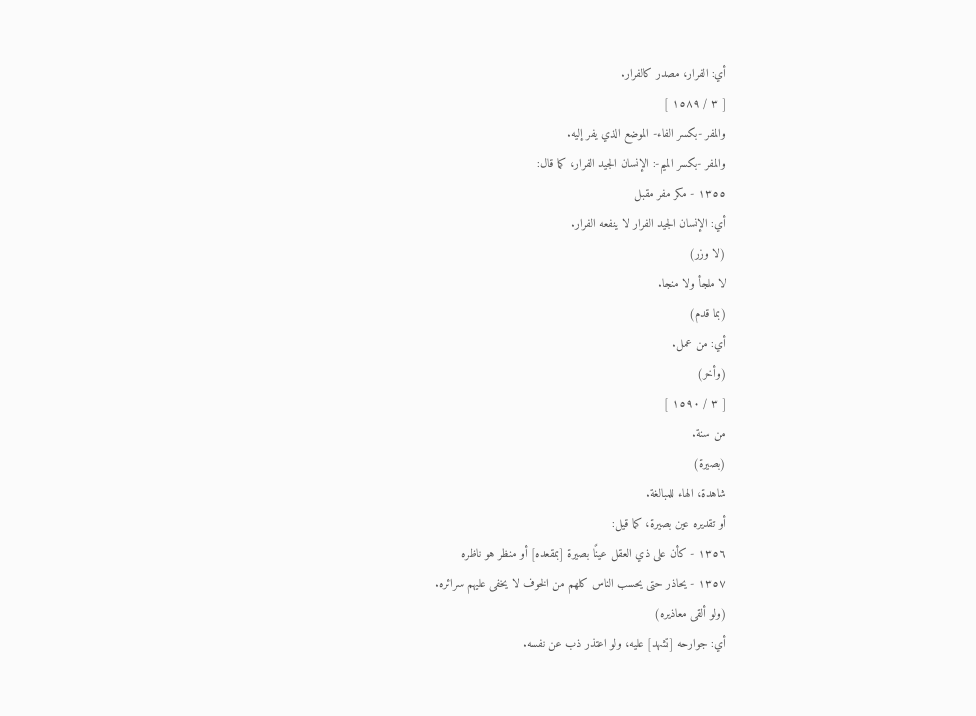أي: الفرار، مصدر كالفرار.
[ ٣ / ١٥٨٩ ]
والمفر -بكسر الفاء- الموضع الذي يفر إليه.
والمفر -بكسر الميم-: الإنسان الجيد الفرار، كما قال:
١٣٥٥ - مكر مفر مقبل
أي: الإنسان الجيد الفرار لا ينفعه الفرار.
(لا وزر)
لا ملجأ ولا منجا.
(بما قدم)
أي: من عمل.
(وأخر)
[ ٣ / ١٥٩٠ ]
من سنة.
(بصيرة)
شاهدة، الهاء للمبالغة.
أو تقديره عين بصيرة، كما قيل:
١٣٥٦ - كأن على ذي العقل عينًا بصيرة [بمقعده] أو منظر هو ناظره
١٣٥٧ - يحاذر حتى يحسب الناس كلهم من الخوف لا يخفى عليهم سرائره.
(ولو ألقى معاذيره)
أي: جوارحه [تشهد] عليه، ولو اعتذر ذب عن نفسه.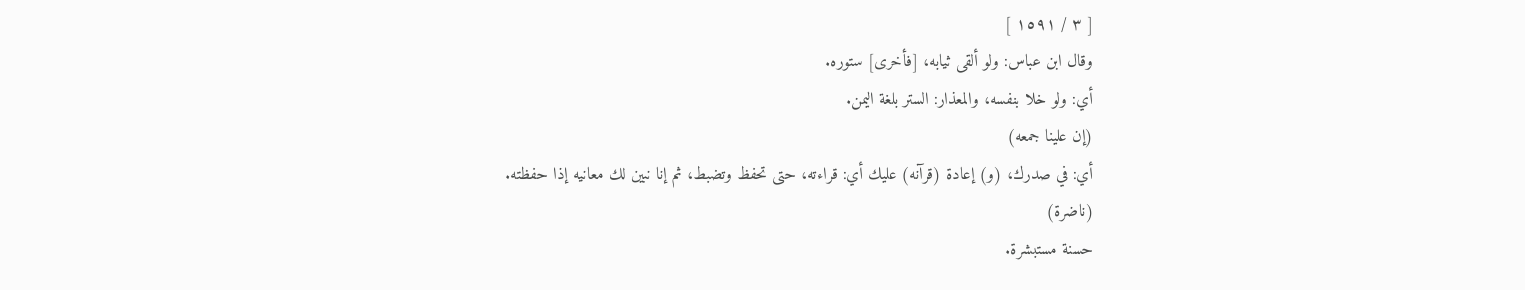[ ٣ / ١٥٩١ ]
وقال ابن عباس: ولو ألقى ثيابه، [فأخرى] ستوره.
أي: ولو خلا بنفسه، والمعذار: الستر بلغة اليمن.
(إن علينا جمعه)
أي: في صدرك، (و) إعادة (قرآنه) عليك أي: قراءته، حتى تحفظ وتضبط، ثم إنا نبين لك معانيه إذا حفظته.
(ناضرة)
حسنة مستبشرة.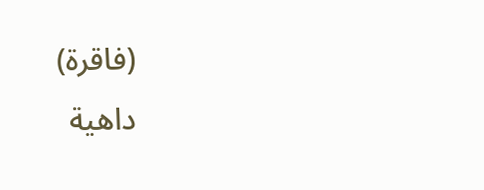(فاقرة)
داهية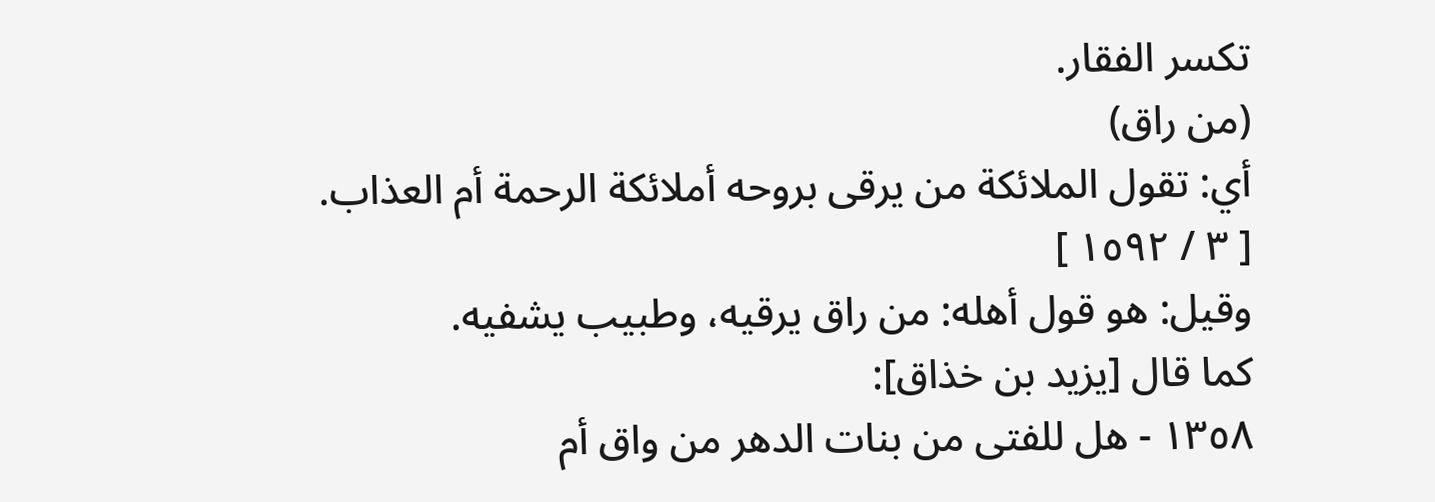تكسر الفقار.
(من راق)
أي: تقول الملائكة من يرقى بروحه أملائكة الرحمة أم العذاب.
[ ٣ / ١٥٩٢ ]
وقيل: هو قول أهله: من راق يرقيه، وطبيب يشفيه.
كما قال [يزيد بن خذاق]:
١٣٥٨ - هل للفتى من بنات الدهر من واق أم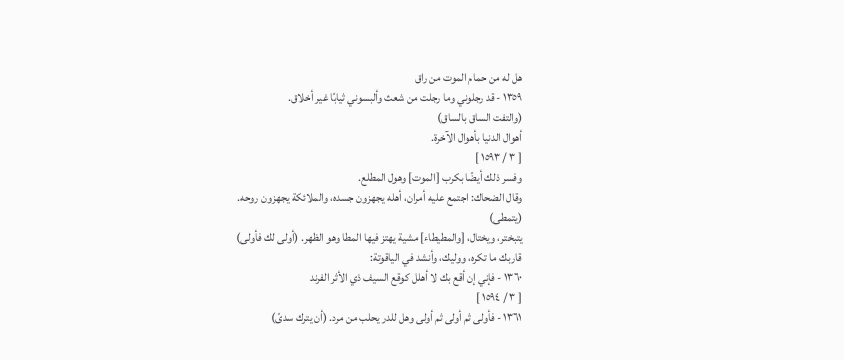هل له من حمام الموت من راق
١٣٥٩ - قد رجلوني وما رجلت من شعث وألبسوني ثيابًا غير أخلاق.
(والتفت الساق بالساق)
أهوال الدنيا بأهوال الآخرة.
[ ٣ / ١٥٩٣ ]
وفسر ذلك أيضًا بكرب [الموت] وهول المطلع.
وقال الضحاك: اجتمع عليه أمران، أهله يجهزون جسده، والملائكة يجهزون روحه.
(يتمطى)
يتبختر، ويختال، [والمطيطاء] مشية يهتز فيها المطا وهو الظهر. (أولى لك فأولى)
قاربك ما تكره، ووليك، وأنشد في الياقوتة:
١٣٦٠ - فإني إن أقع بك لا أهلل كوقع السيف ذي الأثر الفرند
[ ٣ / ١٥٩٤ ]
١٣٦١ - فأولى ثم أولى ثم أولى وهل للدر يحلب من مرد. (أن يترك سدىً)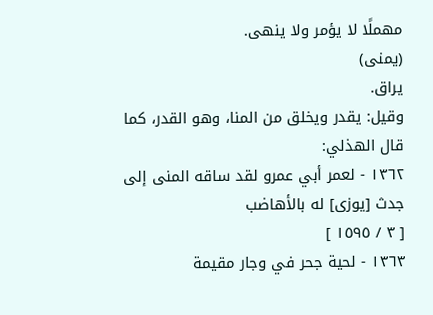مهملًا لا يؤمر ولا ينهى.
(يمنى)
يراق.
وقيل: يقدر ويخلق من المنا، وهو القدر، كما قال الهذلي:
١٣٦٢ - لعمر أبي عمرو لقد ساقه المنى إلى جدث [يوزى] له بالأهاضب
[ ٣ / ١٥٩٥ ]
١٣٦٣ - لحية جحر في وجار مقيمة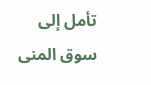تأمل إلى سوق المنى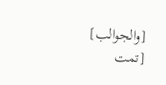[والجوالب]
[تمت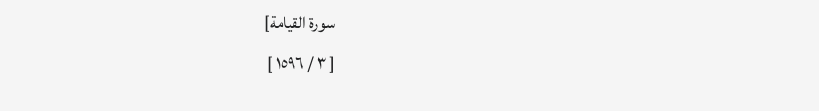سورة القيامة]
[ ٣ / ١٥٩٦ ]